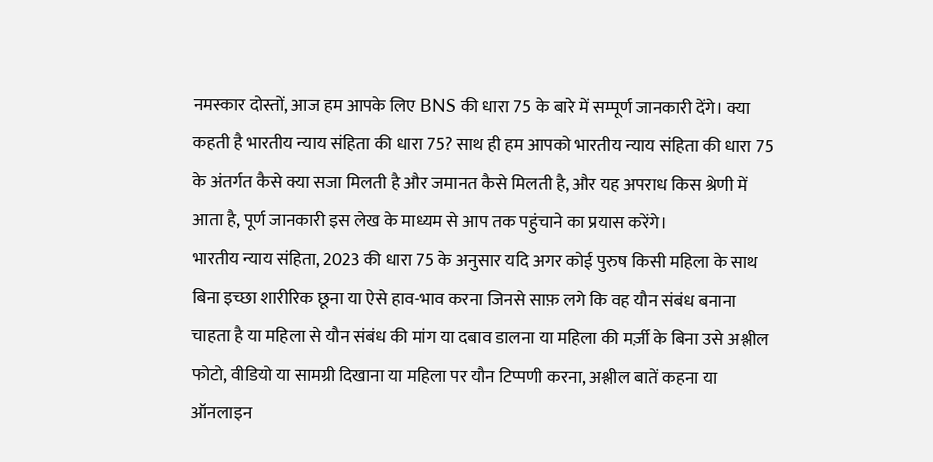नमस्कार दोस्तों, आज हम आपके लिए BNS की धारा 75 के बारे में सम्पूर्ण जानकारी देंगे। क्या कहती है भारतीय न्याय संहिता की धारा 75? साथ ही हम आपको भारतीय न्याय संहिता की धारा 75 के अंतर्गत कैसे क्या सजा मिलती है और जमानत कैसे मिलती है, और यह अपराध किस श्रेणी में आता है, पूर्ण जानकारी इस लेख के माध्यम से आप तक पहुंचाने का प्रयास करेंगे।
भारतीय न्याय संहिता, 2023 की धारा 75 के अनुसार यदि अगर कोई पुरुष किसी महिला के साथ बिना इच्छा शारीरिक छूना या ऐसे हाव-भाव करना जिनसे साफ़ लगे कि वह यौन संबंध बनाना चाहता है या महिला से यौन संबंध की मांग या दबाव डालना या महिला की मर्ज़ी के बिना उसे अश्लील फोटो, वीडियो या सामग्री दिखाना या महिला पर यौन टिप्पणी करना, अश्लील बातें कहना या ऑनलाइन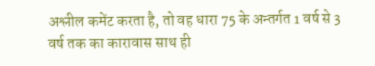अश्लील कमेंट करता है, तो वह धारा 75 के अन्तर्गत 1 वर्ष से 3 वर्ष तक का कारावास साथ ही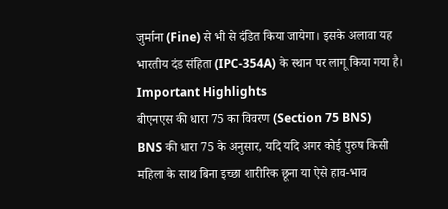जुर्माना (Fine) से भी से दंडित किया जायेगा। इसके अलावा यह भारतीय दंड संहिता (IPC-354A) के स्थान पर लागू किया गया है।
Important Highlights
बीएनएस की धारा 75 का विवरण (Section 75 BNS)
BNS की धारा 75 के अनुसार, यदि यदि अगर कोई पुरुष किसी महिला के साथ बिना इच्छा शारीरिक छूना या ऐसे हाव-भाव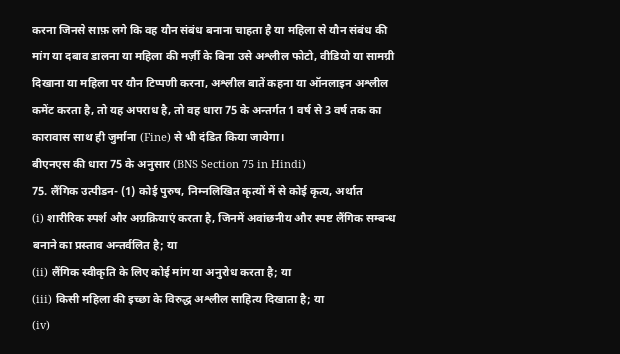करना जिनसे साफ़ लगे कि वह यौन संबंध बनाना चाहता है या महिला से यौन संबंध की मांग या दबाव डालना या महिला की मर्ज़ी के बिना उसे अश्लील फोटो, वीडियो या सामग्री दिखाना या महिला पर यौन टिप्पणी करना, अश्लील बातें कहना या ऑनलाइन अश्लील कमेंट करता है, तो यह अपराध है, तो वह धारा 75 के अन्तर्गत 1 वर्ष से 3 वर्ष तक का कारावास साथ ही जुर्माना (Fine) से भी दंडित किया जायेगा।
बीएनएस की धारा 75 के अनुसार (BNS Section 75 in Hindi)
75. लैंगिक उत्पीडन- (1) कोई पुरुष, निम्नलिखित कृत्यों में से कोई कृत्य, अर्थात
(i) शारीरिक स्पर्श और अग्रक्रियाएं करता है, जिनमें अवांछनीय और स्पष्ट लैंगिक सम्बन्ध बनाने का प्रस्ताव अन्तर्वलित है; या
(ii) लैंगिक स्वीकृति के लिए कोई मांग या अनुरोध करता है; या
(iii) किसी महिला की इच्छा के विरुद्ध अश्लील साहित्य दिखाता है; या
(iv)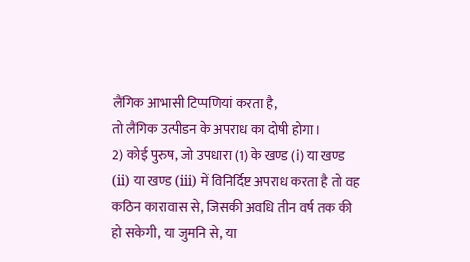लैंगिक आभासी टिप्पणियां करता है,
तो लैंगिक उत्पीडन के अपराध का दोषी होगा।
2) कोई पुरुष, जो उपधारा (1) के खण्ड (ⅰ) या खण्ड (ii) या खण्ड (iii) में विनिर्दिष्ट अपराध करता है तो वह कठिन कारावास से, जिसकी अवधि तीन वर्ष तक की हो सकेगी, या जुमनि से, या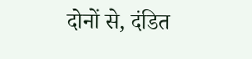दोनों से, दंडित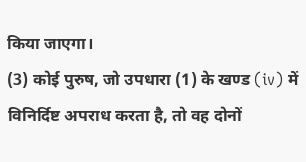किया जाएगा।
(3) कोई पुरुष, जो उपधारा (1) के खण्ड (iv) में विनिर्दिष्ट अपराध करता है, तो वह दोनों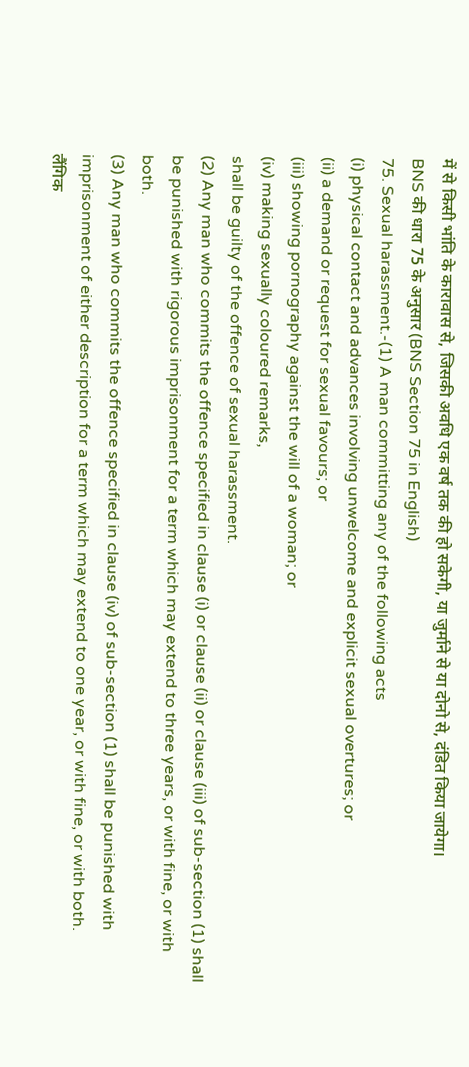में से किसी भांति के कारावास से, जिसकी अवधि एक वर्ष तक की हो सकेगी, या जुर्माने से या दोनो से, दंडित किया जायेगा।
BNS की धारा 75 के अनुसार (BNS Section 75 in English)
75. Sexual harassment.-(1) A man committing any of the following acts
(i) physical contact and advances involving unwelcome and explicit sexual overtures; or
(ii) a demand or request for sexual favours; or
(iii) showing pornography against the will of a woman; or
(iv) making sexually coloured remarks,
shall be guilty of the offence of sexual harassment.
(2) Any man who commits the offence specified in clause (i) or clause (ii) or clause (iii) of sub-section (1) shall be punished with rigorous imprisonment for a term which may extend to three years, or with fine, or with both.
(3) Any man who commits the offence specified in clause (iv) of sub-section (1) shall be punished with imprisonment of either description for a term which may extend to one year, or with fine, or with both.
लैंगिक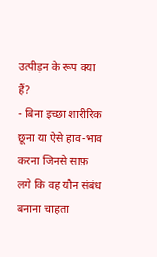उत्पीड़न के रूप क्या हैं?
- बिना इच्छा शारीरिक छूना या ऐसे हाव-भाव करना जिनसे साफ़ लगे कि वह यौन संबंध बनाना चाहता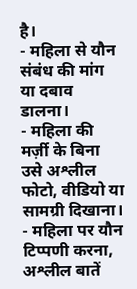है।
- महिला से यौन संबंध की मांग या दबाव डालना।
- महिला की मर्ज़ी के बिना उसे अश्लील फोटो, वीडियो या सामग्री दिखाना।
- महिला पर यौन टिप्पणी करना, अश्लील बातें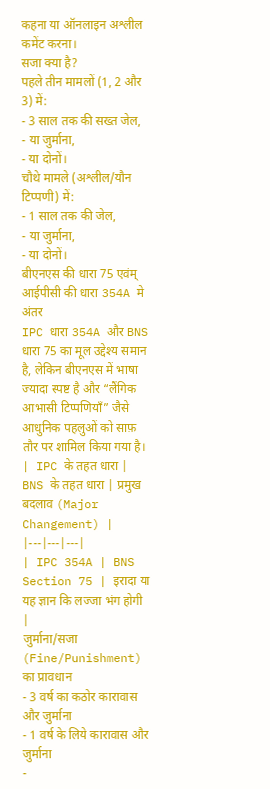कहना या ऑनलाइन अश्लील कमेंट करना।
सजा क्या है?
पहले तीन मामलों (1, 2 और 3) में:
- 3 साल तक की सख्त जेल,
- या जुर्माना,
- या दोनों।
चौथे मामले (अश्लील/यौन टिप्पणी) में:
- 1 साल तक की जेल,
- या जुर्माना,
- या दोनों।
बीएनएस की धारा 75 एवंम् आईपीसी की धारा 354A मे अंतर
IPC धारा 354A और BNS धारा 75 का मूल उद्देश्य समान है, लेकिन बीएनएस में भाषा ज्यादा स्पष्ट है और “लैंगिक आभासी टिप्पणियाँ” जैसे आधुनिक पहलुओं को साफ़ तौर पर शामिल किया गया है।
| IPC के तहत धारा | BNS के तहत धारा | प्रमुख बदलाव (Major Changement) |
|---|---|---|
| IPC 354A | BNS Section 75 | इरादा या यह ज्ञान कि लज्जा भंग होगी |
जुर्माना/सजा (Fine/Punishment) का प्रावधान
- 3 वर्ष का कठोर कारावास और जुर्माना
- 1 वर्ष के लिये कारावास और जुर्माना
-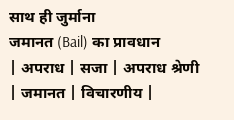साथ ही जुर्माना
जमानत (Bail) का प्रावधान
| अपराध | सजा | अपराध श्रेणी | जमानत | विचारणीय |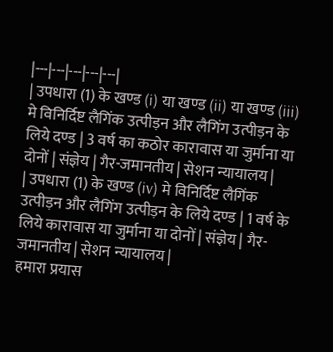|---|---|---|---|---|
| उपधारा (1) के खण्ड (i) या खण्ड (ii) या खण्ड (iii) मे विनिर्दिष्ट लैगिंक उत्पीड़न और लैगिंग उत्पीड़न के लिये दण्ड | 3 वर्ष का कठोर कारावास या जुर्माना या दोनों | संज्ञेय | गैर-जमानतीय | सेशन न्यायालय |
| उपधारा (1) के खण्ड (iv) मे विनिर्दिष्ट लैगिंक उत्पीड़न और लैगिंग उत्पीड़न के लिये दण्ड | 1 वर्ष के लिये कारावास या जुर्माना या दोनों | संज्ञेय | गैर-जमानतीय | सेशन न्यायालय |
हमारा प्रयास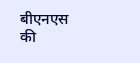बीएनएस की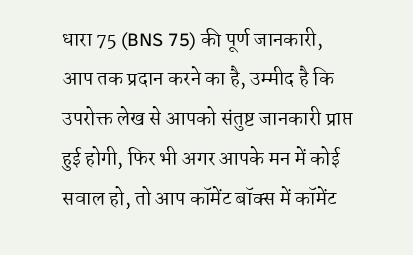धारा 75 (BNS 75) की पूर्ण जानकारी, आप तक प्रदान करने का है, उम्मीद है कि उपरोक्त लेख से आपको संतुष्ट जानकारी प्राप्त हुई होगी, फिर भी अगर आपके मन में कोई सवाल हो, तो आप कॉमेंट बॉक्स में कॉमेंट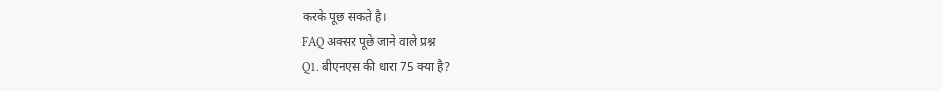करके पूछ सकते है।
FAQ अक्सर पूछे जाने वाले प्रश्न
Q1. बीएनएस की धारा 75 क्या है?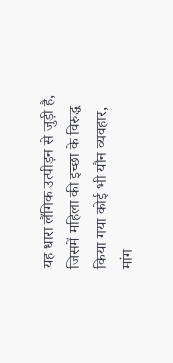यह धारा लैंगिक उत्पीड़न से जुड़ी है, जिसमें महिला की इच्छा के विरुद्ध किया गया कोई भी यौन व्यवहार, मांग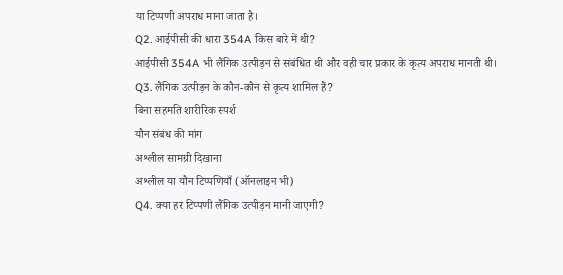या टिप्पणी अपराध माना जाता है।
Q2. आईपीसी की धारा 354A किस बारे में थी?
आईपीसी 354A भी लैंगिक उत्पीड़न से संबंधित थी और वही चार प्रकार के कृत्य अपराध मानती थी।
Q3. लैंगिक उत्पीड़न के कौन-कौन से कृत्य शामिल हैं?
बिना सहमति शारीरिक स्पर्श
यौन संबंध की मांग
अश्लील सामग्री दिखाना
अश्लील या यौन टिप्पणियाँ (ऑनलाइन भी)
Q4. क्या हर टिप्पणी लैंगिक उत्पीड़न मानी जाएगी?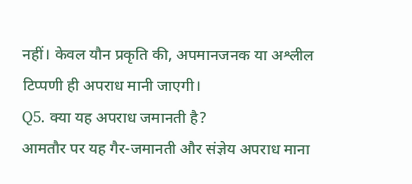नहीं। केवल यौन प्रकृति की, अपमानजनक या अश्लील टिप्पणी ही अपराध मानी जाएगी।
Q5. क्या यह अपराध जमानती है?
आमतौर पर यह गैर-जमानती और संज्ञेय अपराध माना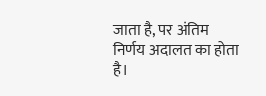जाता है, पर अंतिम निर्णय अदालत का होता है।